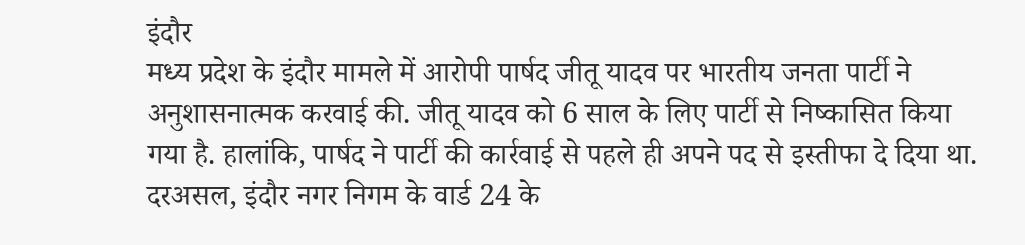इंदौर
मध्य प्रदेश के इंदौर मामले में आरोपी पार्षद जीतू यादव पर भारतीय जनता पार्टी ने अनुशासनात्मक करवाई की. जीतू यादव को 6 साल के लिए पार्टी से निष्कासित किया गया है. हालांकि, पार्षद ने पार्टी की कार्रवाई से पहले ही अपने पद से इस्तीफा दे दिया था. दरअसल, इंदौर नगर निगम के वार्ड 24 के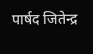पार्षद जितेन्द्र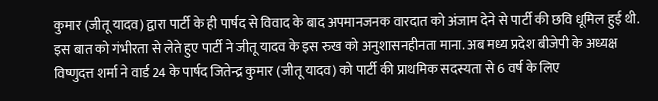कुमार (जीतू यादव) द्वारा पार्टी के ही पार्षद से विवाद के बाद अपमानजनक वारदात को अंजाम देने से पार्टी की छवि धूमिल हुई थी. इस बात को गंभीरता से लेते हुए पार्टी ने जीतू यादव के इस रुख को अनुशासनहीनता माना. अब मध्य प्रदेश बीजेपी के अध्यक्ष विष्णुदत्त शर्मा ने वार्ड 24 के पार्षद जितेन्द्र कुमार (जीतू यादव) को पार्टी की प्राथमिक सदस्यता से 6 वर्ष के लिए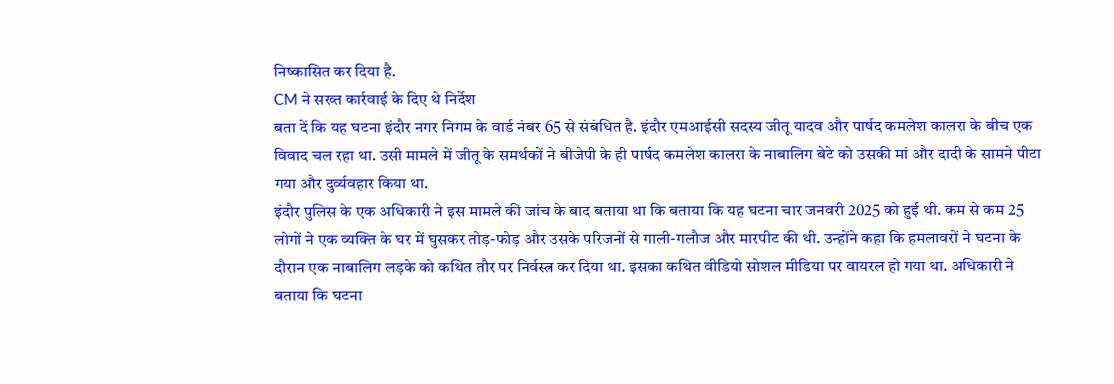निष्कासित कर दिया है.
CM ने सख्त कार्रवाई के दिए थे निर्देश
बता दें कि यह घटना इंदौर नगर निगम के वार्ड नंबर 65 से संबंधित है. इंदौर एमआईसी सदस्य जीतू यादव और पार्षद कमलेश कालरा के बीच एक विवाद चल रहा था. उसी मामले में जीतू के समर्थकों ने बीजेपी के ही पार्षद कमलेश कालरा के नाबालिग बेटे को उसकी मां और दादी के सामने पीटा गया और दुर्व्यवहार किया था.
इंदौर पुलिस के एक अधिकारी ने इस मामले की जांच के बाद बताया था कि बताया कि यह घटना चार जनवरी 2025 को हुई थी. कम से कम 25 लोगों ने एक व्यक्ति के घर में घुसकर तोड़-फोड़ और उसके परिजनों से गाली-गलौज और मारपीट की थी. उन्होंने कहा कि हमलावरों ने घटना के दौरान एक नाबालिग लड़के को कथित तौर पर निर्वस्त्र कर दिया था. इसका कथित वीडियो सोशल मीडिया पर वायरल हो गया था. अधिकारी ने बताया कि घटना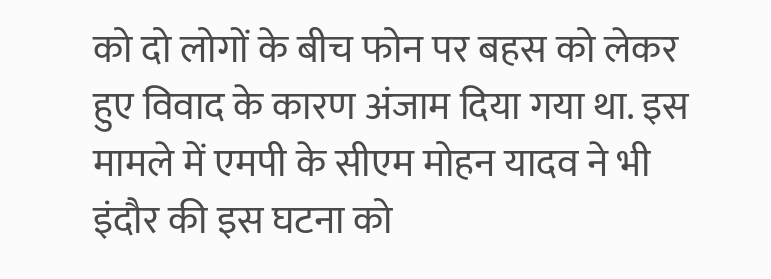को दो लोगों के बीच फोन पर बहस को लेकर हुए विवाद के कारण अंजाम दिया गया था. इस मामले में एमपी के सीएम मोहन यादव ने भी इंदौर की इस घटना को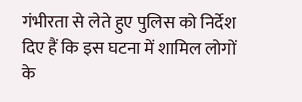गंभीरता से लेते हुए पुलिस को निर्देश दिए हैं कि इस घटना में शामिल लोगों के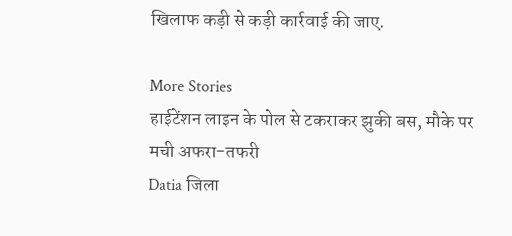खिलाफ कड़ी से कड़ी कार्रवाई की जाए.

More Stories
हाईटेंशन लाइन के पोल से टकराकर झुकी बस, मौके पर मची अफरा-तफरी
Datia जिला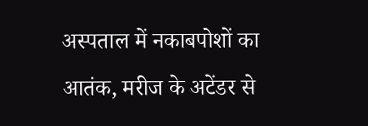अस्पताल में नकाबपोशों का आतंक, मरीज के अटेंडर से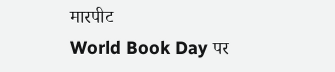मारपीट
World Book Day पर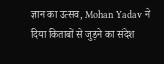ज्ञान का उत्सव, Mohan Yadav ने दिया किताबों से जुड़ने का संदेश